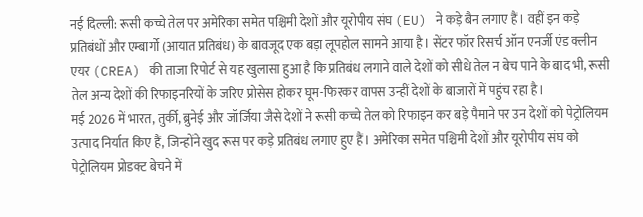नई दिल्ली: रूसी कच्चे तेल पर अमेरिका समेत पश्चिमी देशों और यूरोपीय संघ (EU) ने कड़े बैन लगाए हैं। वहीं इन कड़े प्रतिबंधों और एम्बार्गो (आयात प्रतिबंध) के बावजूद एक बड़ा लूपहोल सामने आया है। सेंटर फॉर रिसर्च ऑन एनर्जी एंड क्लीन एयर (CREA) की ताजा रिपोर्ट से यह खुलासा हुआ है कि प्रतिबंध लगाने वाले देशों को सीधे तेल न बेच पाने के बाद भी, रूसी तेल अन्य देशों की रिफाइनरियों के जरिए प्रोसेस होकर घूम-फिरकर वापस उन्हीं देशों के बाजारों में पहुंच रहा है।
मई 2026 में भारत, तुर्की, ब्रुनेई और जॉर्जिया जैसे देशों ने रूसी कच्चे तेल को रिफाइन कर बड़े पैमाने पर उन देशों को पेट्रोलियम उत्पाद निर्यात किए हैं, जिन्होंने खुद रूस पर कड़े प्रतिबंध लगाए हुए हैं। अमेरिका समेत पश्चिमी देशों और यूरोपीय संघ को पेट्रोलियम प्रोडक्ट बेचने में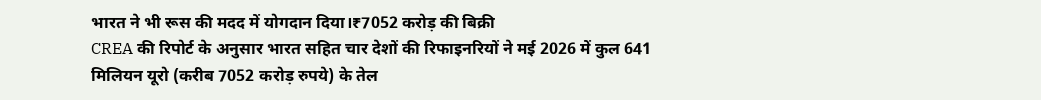भारत ने भी रूस की मदद में योगदान दिया।₹7052 करोड़ की बिक्री
CREA की रिपोर्ट के अनुसार भारत सहित चार देशों की रिफाइनरियों ने मई 2026 में कुल 641 मिलियन यूरो (करीब 7052 करोड़ रुपये) के तेल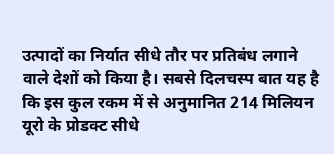उत्पादों का निर्यात सीधे तौर पर प्रतिबंध लगाने वाले देशों को किया है। सबसे दिलचस्प बात यह है कि इस कुल रकम में से अनुमानित 214 मिलियन यूरो के प्रोडक्ट सीधे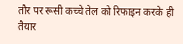तौर पर रूसी कच्चे तेल को रिफाइन करके ही तैयार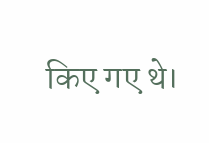किए गए थे।